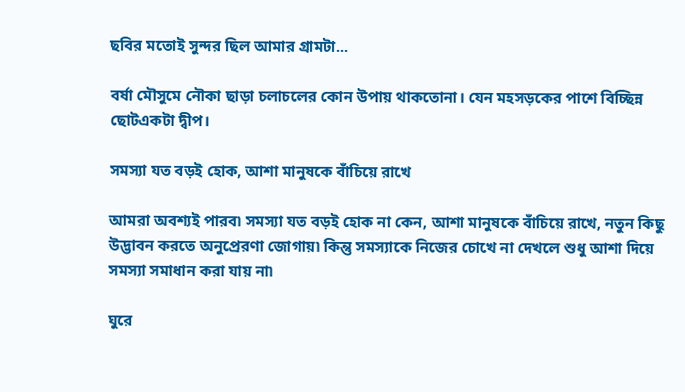ছবির মতোই সুন্দর ছিল আমার গ্রামটা...

বর্ষা মৌসুমে নৌকা ছাড়া চলাচলের কোন উপায় থাকতোনা। যেন মহসড়কের পাশে বিচ্ছিন্ন ছোটএকটা দ্বীপ।

সমস্যা যত বড়ই হোক, আশা মানুষকে বাঁচিয়ে রাখে

আমরা অবশ্যই পারব৷ সমস্যা যত বড়ই হোক না কেন, আশা মানুষকে বাঁচিয়ে রাখে, নতুন কিছু উদ্ভাবন করতে অনুপ্রেরণা জোগায়৷ কিন্তু সমস্যাকে নিজের চোখে না দেখলে শুধু আশা দিয়ে সমস্যা সমাধান করা যায় না৷

ঘুরে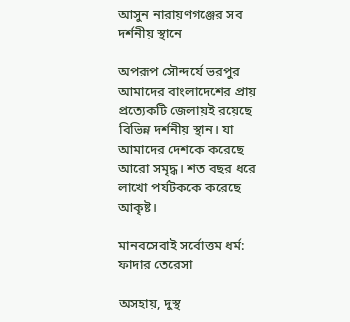আসুন নারায়ণগঞ্জের সব দর্শনীয় স্থানে

অপরূপ সৌন্দর্যে ভরপুর আমাদের বাংলাদেশের প্রায় প্রত্যেকটি জেলায়ই রয়েছে বিভিন্ন দর্শনীয় স্থান। যা আমাদের দেশকে করেছে আরো সমৃদ্ধ। শত বছর ধরে লাখো পর্যটককে করেছে আকৃষ্ট।

মানবসেবাই সর্বোত্তম ধর্ম: ফাদার তেরেসা

অসহায়, দুস্থ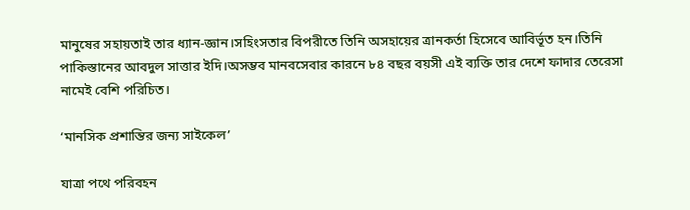মানুষের সহায়তাই তার ধ্যান-জ্ঞান।সহিংসতার বিপরীতে তিনি অসহায়ের ত্রানকর্তা হিসেবে আবির্ভূত হন।তিনি পাকিস্তানের আবদুল সাত্তার ইদি।অসম্ভব মানবসেবার কারনে ৮৪ বছর বয়সী এই ব্যক্তি তার দেশে ফাদার তেরেসা নামেই বেশি পরিচিত।

‘মানসিক প্রশান্তির জন্য সাইকেল’

যাত্রা পথে পরিবহন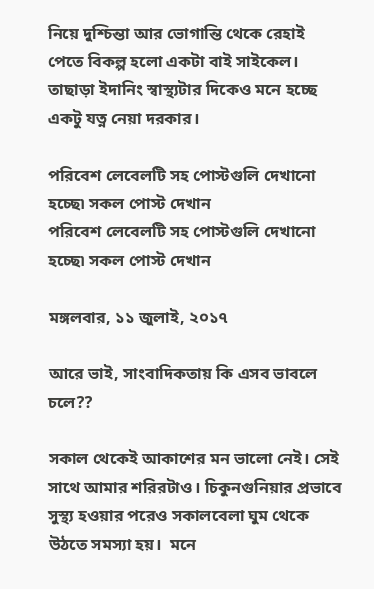নিয়ে দুশ্চিন্তা আর ভোগান্তি থেকে রেহাই পেতে বিকল্প হলো একটা বাই সাইকেল। তাছাড়া ইদানিং স্বাস্থ্যটার দিকেও মনে হচ্ছে একটু যত্ন নেয়া দরকার।

পরিবেশ লেবেলটি সহ পোস্টগুলি দেখানো হচ্ছে৷ সকল পোস্ট দেখান
পরিবেশ লেবেলটি সহ পোস্টগুলি দেখানো হচ্ছে৷ সকল পোস্ট দেখান

মঙ্গলবার, ১১ জুলাই, ২০১৭

আরে ভাই, সাংবাদিকতায় কি এসব ভাবলে চলে??

সকাল থেকেই আকাশের মন ভালো নেই। সেই সাথে আমার শরিরটাও। চিকুনগুনিয়ার প্রভাবে সুস্থ্য হওয়ার পরেও সকালবেলা ঘুম থেকে উঠতে সমস্যা হয়।  মনে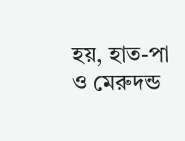হয়, হাত-পা ও মেরুদন্ড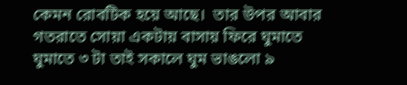কেমন রোবটিক হয়ে আছে।  তার উপর আবার গতরাতে সোয়া একটায় বাসায় ফিরে ঘুমাতে ঘুমাতে ৩ টা তাই সকালে ঘুম ভাঙলো ৯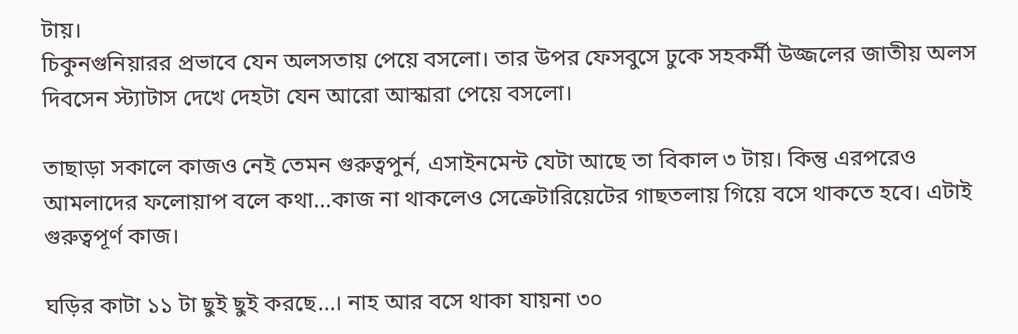টায়।
চিকুনগুনিয়ারর প্রভাবে যেন অলসতায় পেয়ে বসলো। তার উপর ফেসবুসে ঢুকে সহকর্মী উজ্জলের জাতীয় অলস দিবসেন স্ট্যাটাস দেখে দেহটা যেন আরো আস্কারা পেয়ে বসলো।

তাছাড়া সকালে কাজও নেই তেমন গুরুত্বপুর্ন, এসাইনমেন্ট যেটা আছে তা বিকাল ৩ টায়। কিন্তু এরপরেও আমলাদের ফলোয়াপ বলে কথা...কাজ না থাকলেও সেক্রেটারিয়েটের গাছতলায় গিয়ে বসে থাকতে হবে। এটাই গুরুত্বপূর্ণ কাজ।

ঘড়ির কাটা ১১ টা ছুই ছুই করছে...। নাহ আর বসে থাকা যায়না ৩০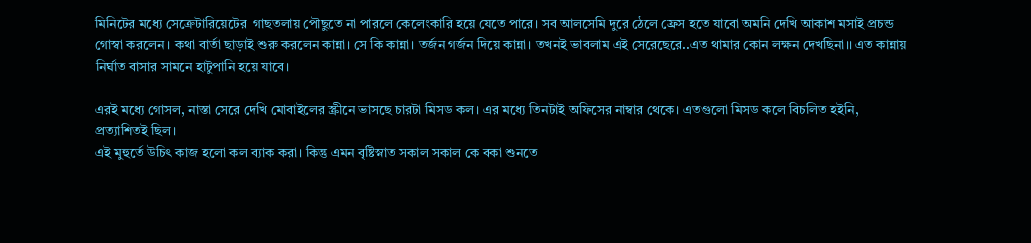মিনিটের মধ্যে সেক্রেটারিয়েটের  গাছতলায় পৌছুতে না পারলে কেলেংকারি হয়ে যেতে পারে। সব আলসেমি দুরে ঠেলে ফ্রেস হতে যাবো অমনি দেখি আকাশ মসাই প্রচন্ড গোস্বা করলেন। কথা বার্তা ছাড়াই শুরু করলেন কান্না। সে কি কান্না। তর্জন গর্জন দিয়ে কান্না। তখনই ভাবলাম এই সেরেছেরে..এত থামার কোন লক্ষন দেখছিনা।। এত কান্নায় নির্ঘাত বাসার সামনে হাটুপানি হয়ে যাবে।

এরই মধ্যে গোসল, নাস্তা সেরে দেখি মোবাইলের স্ক্রীনে ভাসছে চারটা মিসড কল। এর মধ্যে তিনটাই অফিসের নাম্বার থেকে। এতগুলো মিসড কলে বিচলিত হইনি, প্রত্যাশিতই ছিল।
এই মুহুর্তে উচিৎ কাজ হলো কল ব্যাক করা। কিন্তু এমন বৃষ্টিস্নাত সকাল সকাল কে বকা শুনতে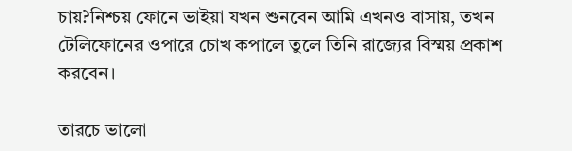চায়?নিশ্চয় ফোনে ভাইয়া যখন শুনবেন আমি এখনও বাসায়, তখন টেলিফোনের ওপারে চোখ কপালে তুলে তিনি রাজ্যের বিস্ময় প্রকাশ করবেন।

তারচে ভালো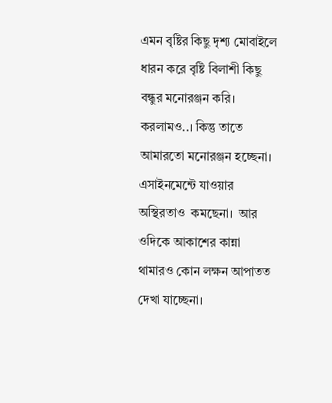এমন বৃষ্টির কিছু দৃশ্য মোবাইলে ধারন করে বৃষ্টি বিলাশী কিছু বন্ধুর মনোরঞ্জন করি। করলামও..। কিন্তু তাতে আমারতো মনোরঞ্জন হচ্ছেনা। এসাইনমেন্টে যাওয়ার অস্থিরতাও  কমছেনা।  আর ওদিকে আকাশের কান্না থামারও কোন লক্ষন আপাতত দেখা যাচ্ছেনা।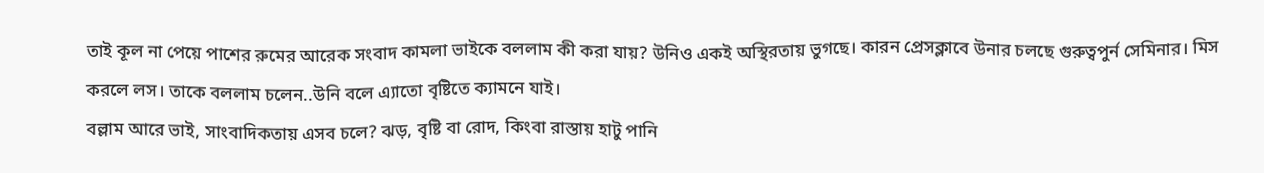তাই কূল না পেয়ে পাশের রুমের আরেক সংবাদ কামলা ভাইকে বললাম কী করা যায়? উনিও একই অস্থিরতায় ভুগছে। কারন প্রেসক্লাবে উনার চলছে গুরুত্বপুর্ন সেমিনার। মিস করলে লস। তাকে বললাম চলেন..উনি বলে এ্যাতো বৃষ্টিতে ক্যামনে যাই।
বল্লাম আরে ভাই, সাংবাদিকতায় এসব চলে? ঝড়, বৃষ্টি বা রোদ, কিংবা রাস্তায় হাটু পানি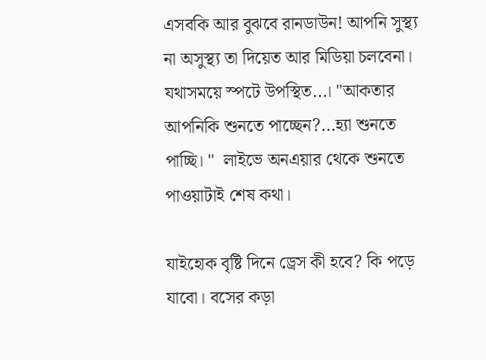এসবকি আর বুঝবে রানডাউন! আপনি সুস্থ্য না অসুস্থ্য তা দিয়েত আর মিডিয়া চলবেনা। যথাসময়ে স্পটে উপস্থিত...। "আকতার আপনিকি শুনতে পাচ্ছেন?...হ্যা শুনতে পাচ্ছি। "  লাইভে অনএয়ার থেকে শুনতে পাওয়াটাই শেষ কথা।

যাইহোক বৃষ্টি দিনে ড্রেস কী হবে? কি পড়ে যাবো। বসের কড়া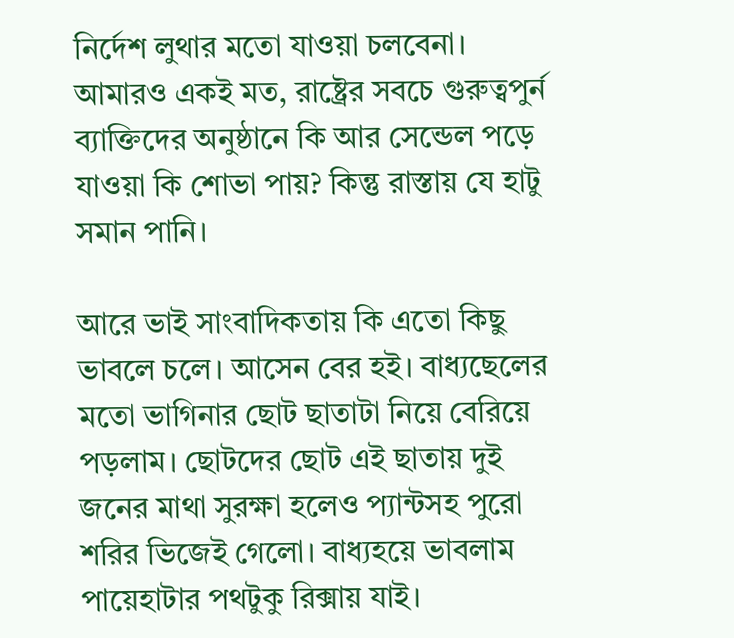নির্দেশ লুথার মতো যাওয়া চলবেনা। আমারও একই মত, রাষ্ট্রের সবচে গুরুত্বপুর্ন ব্যাক্তিদের অনুষ্ঠানে কি আর সেন্ডেল পড়ে যাওয়া কি শোভা পায়? কিন্তু রাস্তায় যে হাটু সমান পানি।

আরে ভাই সাংবাদিকতায় কি এতো কিছু ভাবলে চলে। আসেন বের হই। বাধ্যছেলের মতো ভাগিনার ছোট ছাতাটা নিয়ে বেরিয়ে পড়লাম। ছোটদের ছোট এই ছাতায় দুই জনের মাথা সুরক্ষা হলেও প্যান্টসহ পুরো শরির ভিজেই গেলো। বাধ্যহয়ে ভাবলাম পায়েহাটার পথটুকু রিক্সায় যাই।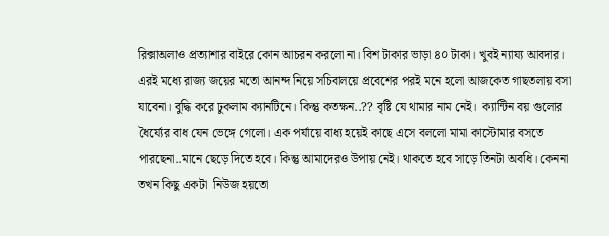রিক্সাঅলাও প্রত্যাশার বাইরে কোন আচরন করলো না। বিশ টাকার ভাড়া ৪০ টাকা। খুবই ন্যায্য আবদার।
এরই মধ্যে রাজ্য জয়ের মতো আনন্দ নিয়ে সচিবালয়ে প্রবেশের পরই মনে হলো আজকেত গাছতলায় বসা যাবেনা। বুদ্ধি করে ঢুকলাম ক্যানটিনে। কিন্তু কতক্ষন..?? বৃষ্টি যে থামার নাম নেই।  ক্যান্টিন বয় গুলোর ধৈর্য্যের বাধ যেন ভেঙ্গে গেলো। এক পর্যায়ে বাধ্য হয়েই কাছে এসে বললো মামা কাস্টোমার বসতে পারছেনা..মানে ছেড়ে দিতে হবে। কিন্তু আমাদেরও উপায় নেই। থাকতে হবে সাড়ে তিনটা অবধি। কেননা তখন কিছু একটা  নিউজ হয়তো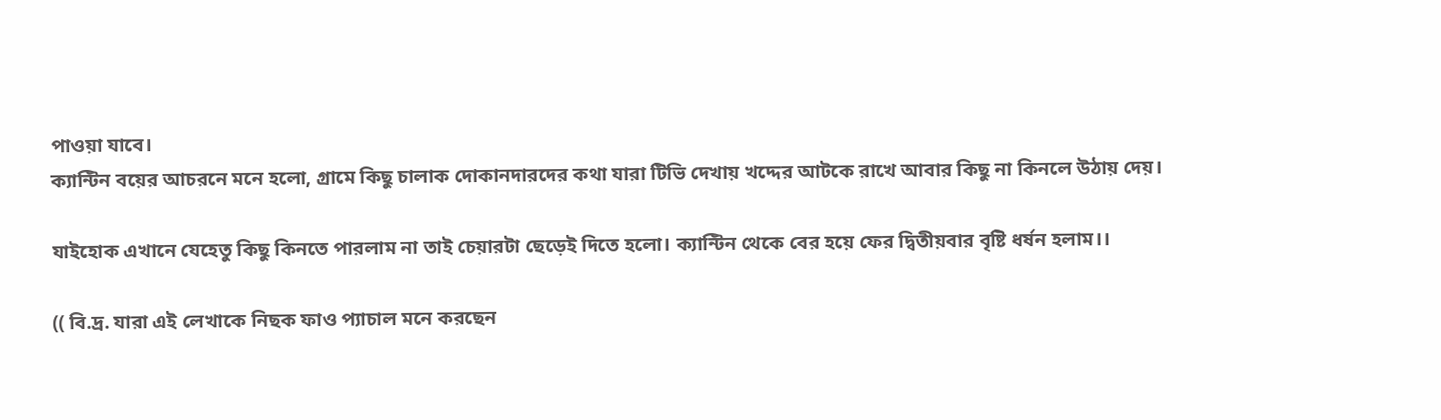পাওয়া যাবে।
ক্যান্টিন বয়ের আচরনে মনে হলো, গ্রামে কিছু চালাক দোকানদারদের কথা যারা টিভি দেখায় খদ্দের আটকে রাখে আবার কিছু না কিনলে উঠায় দেয়।

যাইহোক এখানে যেহেতু কিছু কিনতে পারলাম না তাই চেয়ারটা ছেড়েই দিতে হলো। ক্যান্টিন থেকে বের হয়ে ফের দ্বিতীয়বার বৃষ্টি ধর্ষন হলাম।।

(( বি.দ্র. যারা এই লেখাকে নিছক ফাও প্যাচাল মনে করছেন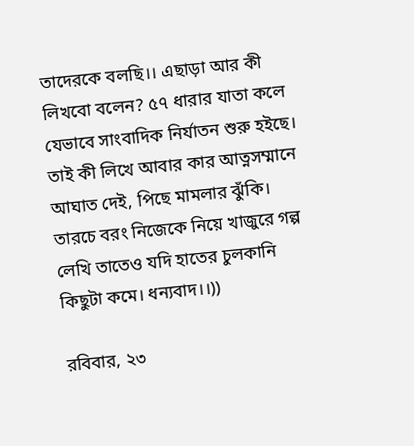তাদেরকে বলছি।। এছাড়া আর কী লিখবো বলেন? ৫৭ ধারার যাতা কলে যেভাবে সাংবাদিক নির্যাতন শুরু হইছে। তাই কী লিখে আবার কার আত্নসম্মানে আঘাত দেই, পিছে মামলার ঝুঁকি। তারচে বরং নিজেকে নিয়ে খাজুরে গল্প লেখি তাতেও যদি হাতের চুলকানি কিছুটা কমে। ধন্যবাদ।।))

রবিবার, ২৩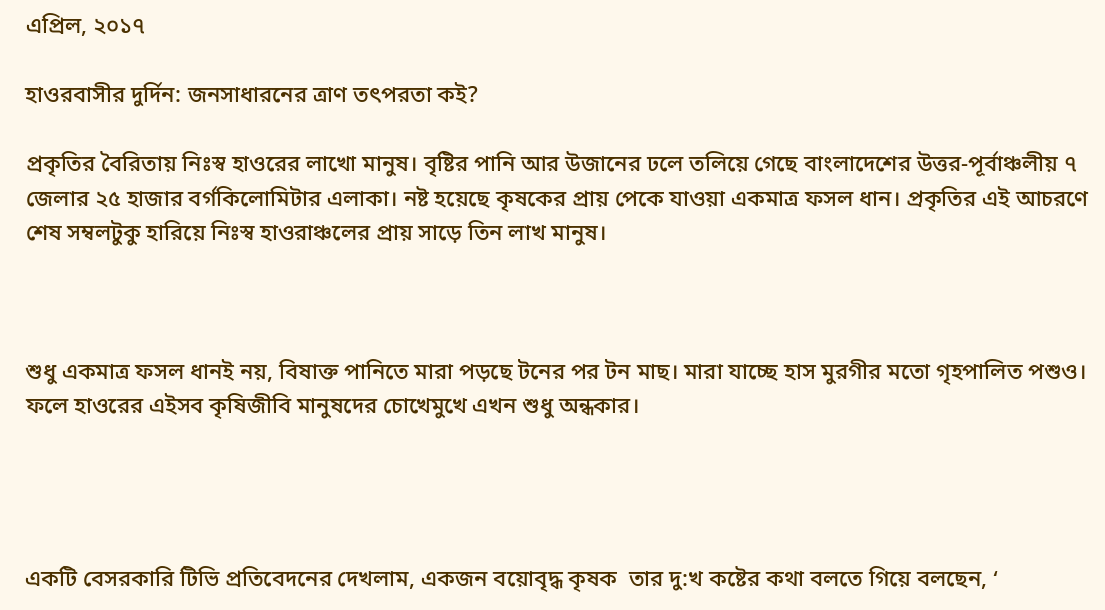এপ্রিল, ২০১৭

হাওরবাসীর দুর্দিন: জনসাধারনের ত্রাণ তৎপরতা কই?

প্রকৃতির বৈরিতায় নিঃস্ব হাওরের লাখো মানুষ। বৃষ্টির পানি আর উজানের ঢলে তলিয়ে গেছে বাংলাদেশের উত্তর-পূর্বাঞ্চলীয় ৭ জেলার ২৫ হাজার বর্গকিলোমিটার এলাকা। নষ্ট হয়েছে কৃষকের প্রায় পেকে যাওয়া একমাত্র ফসল ধান। প্রকৃতির এই আচরণে শেষ সম্বলটুকু হারিয়ে নিঃস্ব হাওরাঞ্চলের প্রায় সাড়ে তিন লাখ মানুষ।



শুধু একমাত্র ফসল ধানই নয়, বিষাক্ত পানিতে মারা পড়ছে টনের পর টন মাছ। মারা যাচ্ছে হাস মুরগীর মতো গৃহপালিত পশুও। ফলে হাওরের এইসব কৃষিজীবি মানুষদের চোখেমুখে এখন শুধু অন্ধকার।




একটি বেসরকারি টিভি প্রতিবেদনের দেখলাম, একজন বয়োবৃদ্ধ কৃষক  তার দু:খ কষ্টের কথা বলতে গিয়ে বলছেন, ‘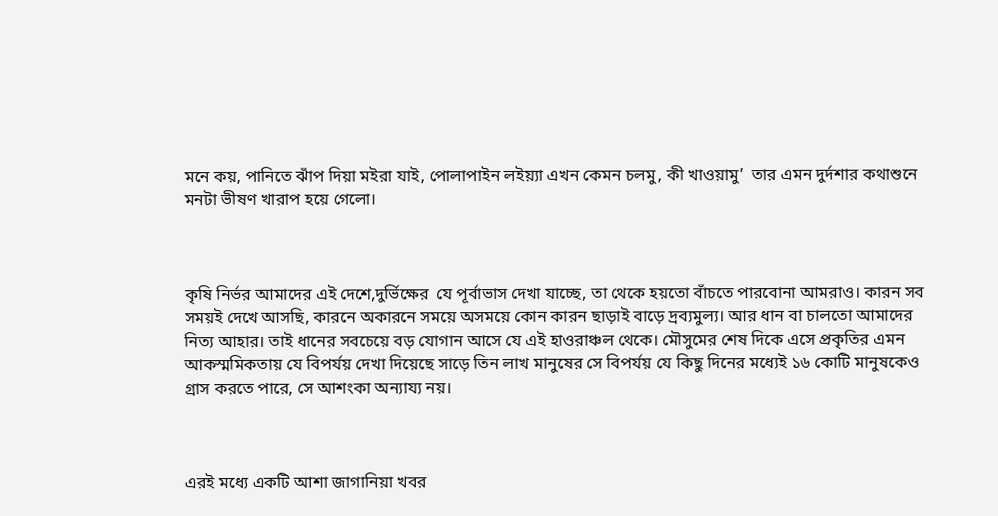মনে কয়, পানিতে ঝাঁপ দিয়া মইরা যাই, পোলাপাইন লইয়্যা এখন কেমন চলমু, কী খাওয়ামু’  তার এমন দুর্দশার কথাশুনে  মনটা ভীষণ খারাপ হয়ে গেলো।



কৃষি নির্ভর আমাদের এই দেশে,দুর্ভিক্ষের  যে পূর্বাভাস দেখা যাচ্ছে, তা থেকে হয়তো বাঁচতে পারবোনা আমরাও। কারন সব সময়ই দেখে আসছি, কারনে অকারনে সময়ে অসময়ে কোন কারন ছাড়াই বাড়ে দ্রব্যমুল্য। আর ধান বা চালতো আমাদের নিত্য আহার। তাই ধানের সবচেয়ে বড় যোগান আসে যে এই হাওরাঞ্চল থেকে। মৌসুমের শেষ দিকে এসে প্রকৃতির এমন আকস্মমিকতায় যে বিপর্যয় দেখা দিয়েছে সাড়ে তিন লাখ মানুষের সে বিপর্যয় যে কিছু দিনের মধ্যেই ১৬ কোটি মানুষকেও গ্রাস করতে পারে, সে আশংকা অন্যায্য নয়।



এরই মধ্যে একটি আশা জাগানিয়া খবর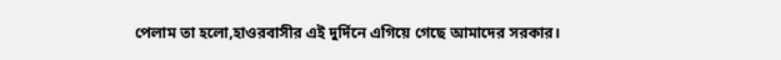পেলাম তা হলো,হাওরবাসীর এই দুর্দিনে এগিয়ে গেছে আমাদের সরকার।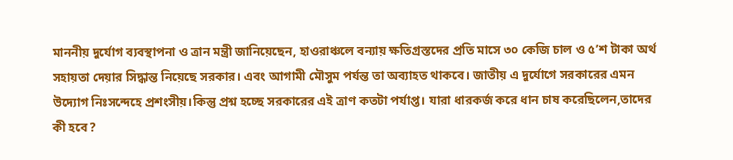মাননীয় দুর্যোগ ব্যবস্থাপনা ও ত্রান মন্ত্রী জানিয়েছেন, হাওরাঞ্চলে বন্যায় ক্ষতিগ্রস্তদের প্রতি মাসে ৩০ কেজি চাল ও ৫’শ টাকা অর্থ সহায়তা দেয়ার সিদ্ধান্ত নিয়েছে সরকার। এবং আগামী মৌসুম পর্যন্ত তা অব্যাহত থাকবে। জাতীয় এ দুর্যোগে সরকারের এমন উদ্যোগ নিঃসন্দেহে প্রশংসীয়।কিন্তু প্রশ্ন হচ্ছে সরকারের এই ত্রাণ কতটা পর্যাপ্ত। যারা ধারকর্জ করে ধান চাষ করেছিলেন,তাদের কী হবে?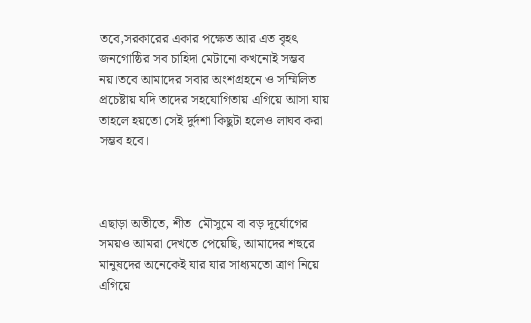তবে,সরকারের একার পক্ষেত আর এত বৃহৎ জনগোষ্ঠির সব চাহিদা মেটানো কখনোই সম্ভব নয়।তবে আমাদের সবার অংশগ্রহনে ও সম্মিলিত প্রচেষ্টায় যদি তাদের সহযোগিতায় এগিয়ে আসা যায় তাহলে হয়তো সেই দুর্দশা কিছুটা হলেও লাঘব করা সম্ভব হবে।



এছাড়া অতীতে, শীত  মৌসুমে বা বড় দূর্যোগের সময়ও আমরা দেখতে পেয়েছি, আমাদের শহুরে মানুষদের অনেকেই যার যার সাধ্যমতো ত্রাণ নিয়ে এগিয়ে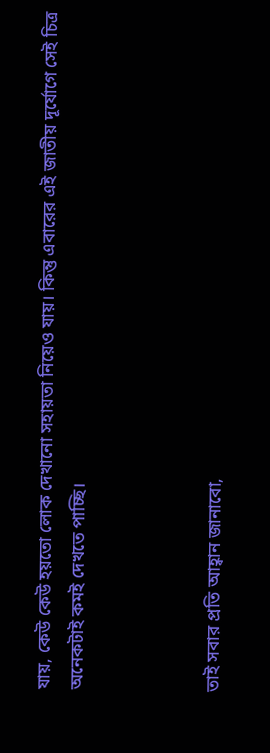যায়, কেউ কেউ হয়তো লোক দেখানো সহায়তা নিয়েও যায়। কিন্তু এবারের এই জাতীয় দূর্যোগে সেই চিত্র অনেকটাই কমই দেখতে পাচ্ছি।



তাই সবার প্রতি আহ্বান জানাবো,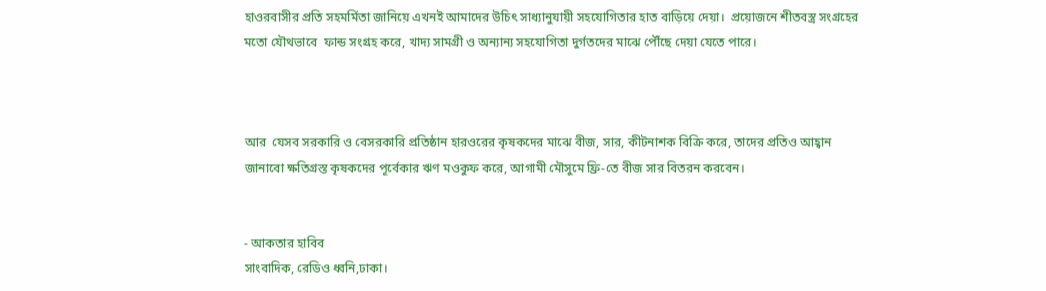হাওরবাসীর প্রতি সহমর্মিতা জানিয়ে এখনই আমাদের উচিৎ সাধ্যানুযায়ী সহযোগিতার হাত বাড়িয়ে দেয়া।  প্রয়োজনে শীতবস্ত্র সংগ্রহের মতো যৌথভাবে  ফান্ড সংগ্রহ করে, খাদ্য সামগ্রী ও অন্যান্য সহযোগিতা দুর্গতদের মাঝে পৌঁছে দেয়া যেতে পারে।



আর  যেসব সরকারি ও বেসরকারি প্রতিষ্ঠান হারওরের কৃষকদের মাঝে বীজ, সার, কীটনাশক বিক্রি করে, তাদের প্রতিও আহ্বান জানাবো ক্ষতিগ্রস্ত কৃষকদের পূর্বেকার ঋণ মওকুফ করে, আগামী মৌসুমে ফ্রি-তে বীজ সার বিতরন করবেন।


- আকতার হাবিব
সাংবাদিক, রেডিও ধ্বনি,ঢাকা।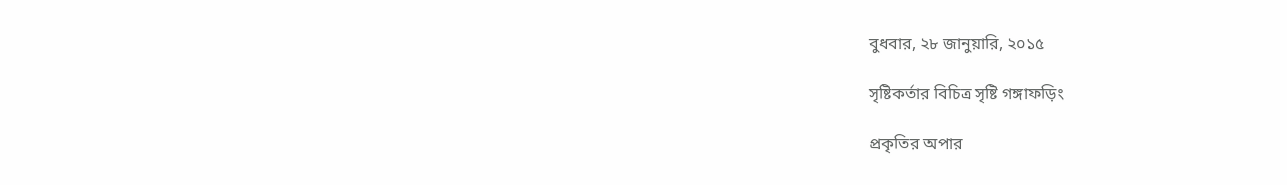বুধবার, ২৮ জানুয়ারি, ২০১৫

সৃষ্টিকর্তার বিচিত্র সৃষ্টি গঙ্গাফড়িং

প্রকৃতির অপার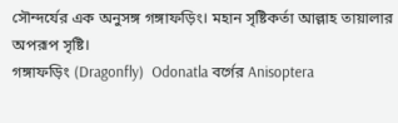সৌন্দর্যের এক অনুসঙ্গ গঙ্গাফড়িং। মহান সৃষ্টিকর্তা আল্লাহ তায়ালার অপরূপ সৃষ্টি।
গঙ্গাফড়িং (Dragonfly)  Odonatla বর্গের Anisoptera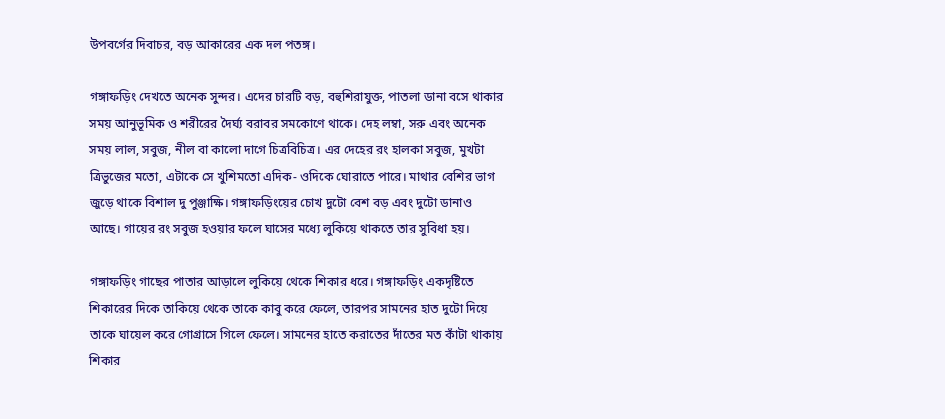উপবর্গের দিবাচর, বড় আকারের এক দল পতঙ্গ।

গঙ্গাফড়িং দেখতে অনেক সুন্দর। এদের চারটি বড়, বহুশিরাযুক্ত, পাতলা ডানা বসে থাকার সময় আনুভূমিক ও শরীরের দৈর্ঘ্য বরাবর সমকোণে থাকে। দেহ লম্বা, সরু এবং অনেক সময় লাল, সবুজ, নীল বা কালো দাগে চিত্রবিচিত্র। এর দেহের রং হালকা সবুজ, মুখটা ত্রিভুজের মতো, এটাকে সে খুশিমতো এদিক- ওদিকে ঘোরাতে পারে। মাথার বেশির ভাগ জুড়ে থাকে বিশাল দু পুঞ্জাক্ষি। গঙ্গাফড়িংয়ের চোখ দুটো বেশ বড় এবং দুটো ডানাও আছে। গায়ের রং সবুজ হওয়ার ফলে ঘাসের মধ্যে লুকিয়ে থাকতে তার সুবিধা হয়।

গঙ্গাফড়িং গাছের পাতার আড়ালে লুকিয়ে থেকে শিকার ধরে। গঙ্গাফড়িং একদৃষ্টিতে শিকারের দিকে তাকিয়ে থেকে তাকে কাবু করে ফেলে, তারপর সামনের হাত দুটো দিয়ে তাকে ঘায়েল করে গোগ্রাসে গিলে ফেলে। সামনের হাতে করাতের দাঁতের মত কাঁটা থাকায় শিকার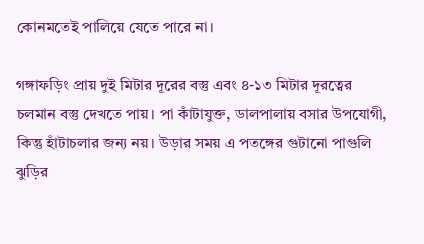কোনমতেই পালিয়ে যেতে পারে না।

গঙ্গাফড়িং প্রায় দুই মিটার দূরের বস্তু এবং ৪-১৩ মিটার দূরত্বের চলমান বস্তু দেখতে পায়। পা কাঁটাযুক্ত, ডালপালায় বসার উপযোগী, কিন্তু হাঁটাচলার জন্য নয়। উড়ার সময় এ পতঙ্গের গুটানো পাগুলি ঝুড়ির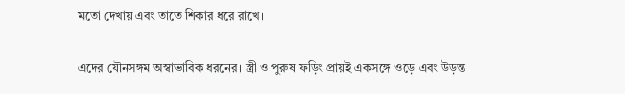মতো দেখায় এবং তাতে শিকার ধরে রাখে।

এদের যৌনসঙ্গম অস্বাভাবিক ধরনের। স্ত্রী ও পুরুষ ফড়িং প্রায়ই একসঙ্গে ওড়ে এবং উড়ন্ত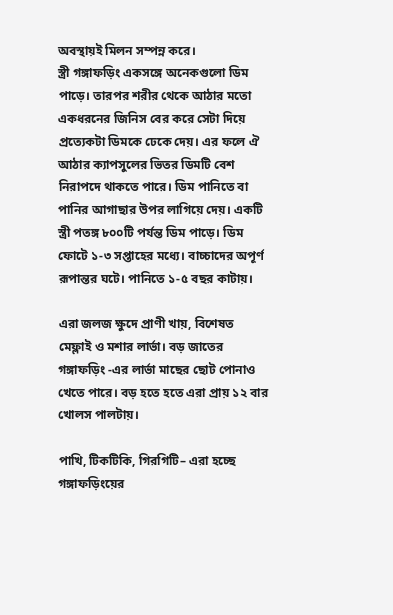অবস্থায়ই মিলন সম্পন্ন করে।
স্ত্রী গঙ্গাফড়িং একসঙ্গে অনেকগুলো ডিম পাড়ে। তারপর শরীর থেকে আঠার মতো একধরনের জিনিস বের করে সেটা দিয়ে প্রত্যেকটা ডিমকে ঢেকে দেয়। এর ফলে ঐ আঠার ক্যাপসুলের ভিতর ডিমটি বেশ নিরাপদে থাকতে পারে। ডিম পানিতে বা পানির আগাছার উপর লাগিয়ে দেয়। একটি স্ত্রী পতঙ্গ ৮০০টি পর্যন্ত ডিম পাড়ে। ডিম ফোটে ১-৩ সপ্তাহের মধ্যে। বাচ্চাদের অপূর্ণ রূপান্তর ঘটে। পানিতে ১-৫ বছর কাটায়।

এরা জলজ ক্ষুদে প্রাণী খায়, বিশেষত মেফ্লাই ও মশার লার্ভা। বড় জাতের গঙ্গাফড়িং -এর লার্ভা মাছের ছোট পোনাও খেতে পারে। বড় হতে হতে এরা প্রায় ১২ বার খোলস পালটায়।

পাখি, টিকটিকি, গিরগিটি– এরা হচ্ছে গঙ্গাফড়িংয়ের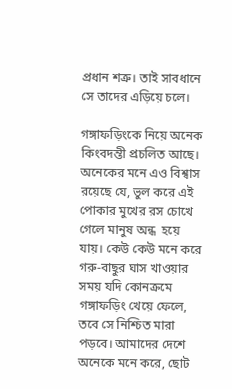প্রধান শত্রু। তাই সাবধানে সে তাদের এড়িয়ে চলে।

গঙ্গাফড়িংকে নিয়ে অনেক কিংবদন্তী প্রচলিত আছে। অনেকের মনে এও বিশ্বাস রয়েছে যে, ভুল করে এই পোকার মুখের রস চোখে গেলে মানুষ অন্ধ  হয়ে  যায়। কেউ কেউ মনে করে গরু-বাছুর ঘাস খাওয়ার সময় যদি কোনক্রমে গঙ্গাফড়িং খেয়ে ফেলে, তবে সে নিশ্চিত মারা পড়বে। আমাদের দেশে অনেকে মনে করে, ছোট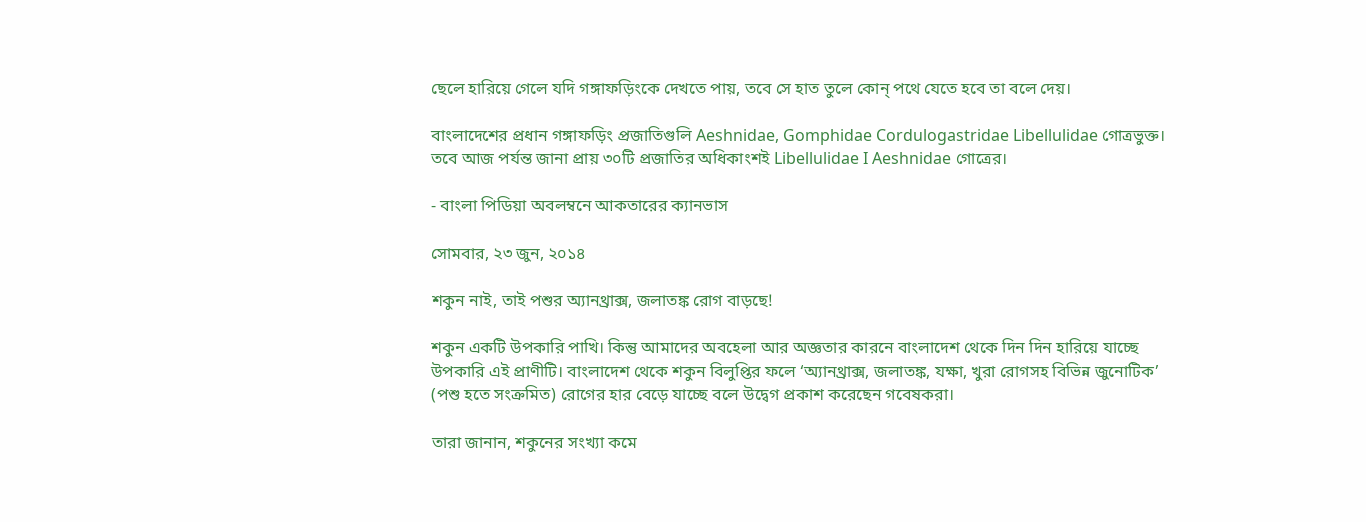ছেলে হারিয়ে গেলে যদি গঙ্গাফড়িংকে দেখতে পায়, তবে সে হাত তুলে কোন্ পথে যেতে হবে তা বলে দেয়।

বাংলাদেশের প্রধান গঙ্গাফড়িং প্রজাতিগুলি Aeshnidae, Gomphidae Cordulogastridae Libellulidae গোত্রভুক্ত। তবে আজ পর্যন্ত জানা প্রায় ৩০টি প্রজাতির অধিকাংশই Libellulidae I Aeshnidae গোত্রের।

- বাংলা পিডিয়া অবলম্বনে আকতারের ক্যানভাস

সোমবার, ২৩ জুন, ২০১৪

শকুন নাই, তাই পশুর অ্যানথ্রাক্স, জলাতঙ্ক রোগ বাড়ছে!

শকুন একটি উপকারি পাখি। কিন্তু আমাদের অবহেলা আর অজ্ঞতার কারনে বাংলাদেশ থেকে দিন দিন হারিয়ে যাচ্ছে উপকারি এই প্রাণীটি। বাংলাদেশ থেকে শকুন বিলুপ্তির ফলে ‘অ্যানথ্রাক্স, জলাতঙ্ক, যক্ষা, খুরা রোগসহ বিভিন্ন জুনোটিক’ (পশু হতে সংক্রমিত) রোগের হার বেড়ে যাচ্ছে বলে উদ্বেগ প্রকাশ করেছেন গবেষকরা।

তারা জানান, শকুনের সংখ্যা কমে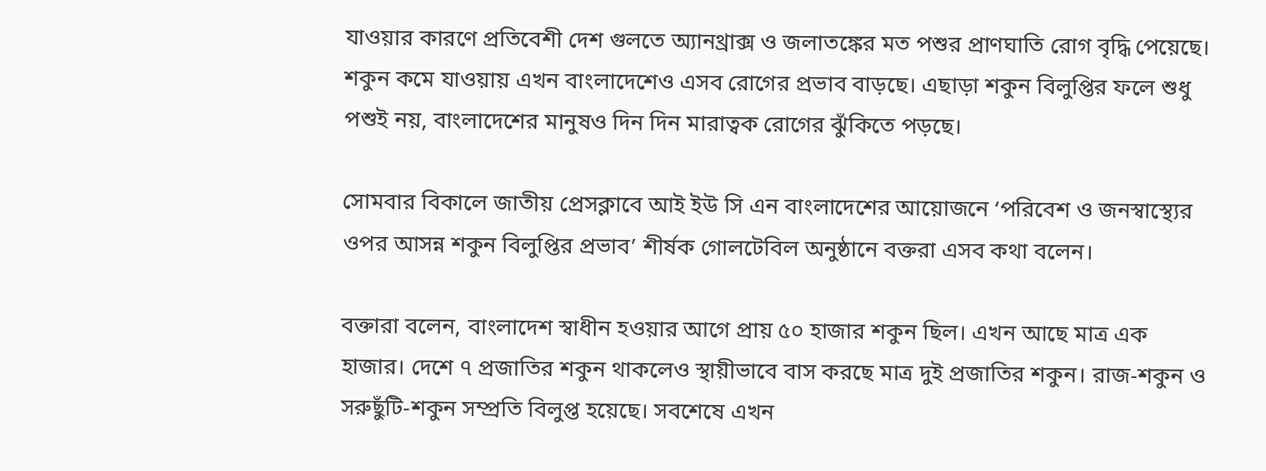যাওয়ার কারণে প্রতিবেশী দেশ গুলতে অ্যানথ্রাক্স ও জলাতঙ্কের মত পশুর প্রাণঘাতি রোগ বৃদ্ধি পেয়েছে। শকুন কমে যাওয়ায় এখন বাংলাদেশেও এসব রোগের প্রভাব বাড়ছে। এছাড়া শকুন বিলুপ্তির ফলে শুধু পশুই নয়, বাংলাদেশের মানুষও দিন দিন মারাত্বক রোগের ঝুঁকিতে পড়ছে।

সোমবার বিকালে জাতীয় প্রেসক্লাবে আই ইউ সি এন বাংলাদেশের আয়োজনে ‘পরিবেশ ও জনস্বাস্থ্যের ওপর আসন্ন শকুন বিলুপ্তির প্রভাব’ শীর্ষক গোলটেবিল অনুষ্ঠানে বক্তরা এসব কথা বলেন।

বক্তারা বলেন, বাংলাদেশ স্বাধীন হওয়ার আগে প্রায় ৫০ হাজার শকুন ছিল। এখন আছে মাত্র এক
হাজার। দেশে ৭ প্রজাতির শকুন থাকলেও স্থায়ীভাবে বাস করছে মাত্র দুই প্রজাতির শকুন। রাজ-শকুন ও সরুছুঁটি-শকুন সম্প্রতি বিলুপ্ত হয়েছে। সবশেষে এখন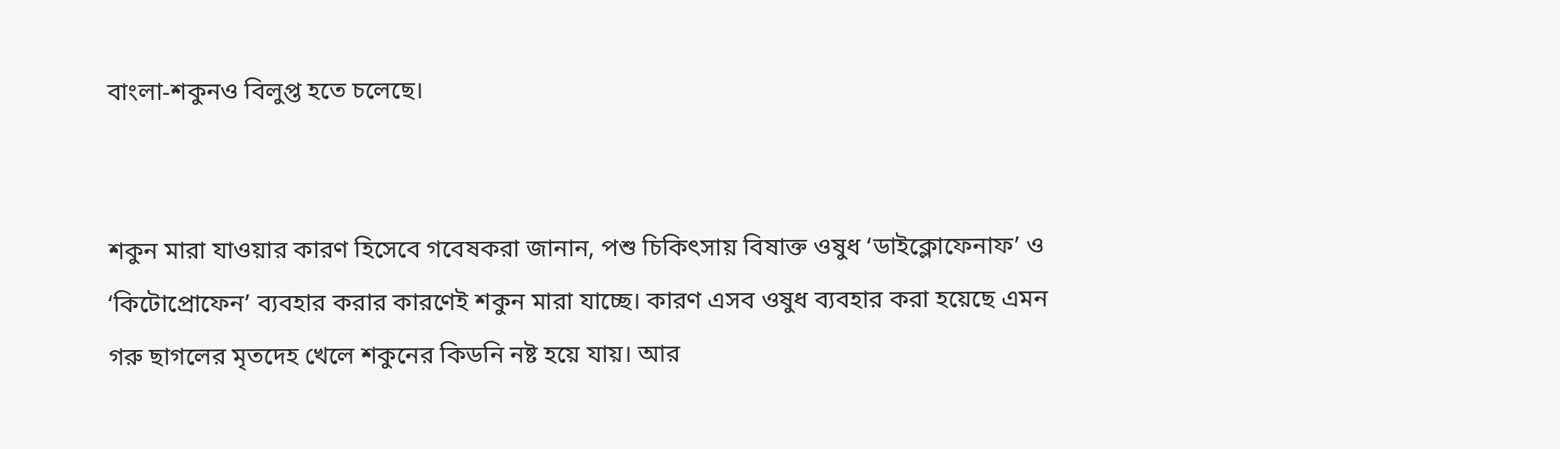বাংলা-শকুনও বিলুপ্ত হতে চলেছে।


শকুন মারা যাওয়ার কারণ হিসেবে গবেষকরা জানান, পশু চিকিৎসায় বিষাক্ত ওষুধ ‘ডাইক্লোফেনাফ’ ও ‘কিটোপ্রোফেন’ ব্যবহার করার কারণেই শকুন মারা যাচ্ছে। কারণ এসব ওষুধ ব্যবহার করা হয়েছে এমন গরু ছাগলের মৃতদেহ খেলে শকুনের কিডনি নষ্ট হয়ে যায়। আর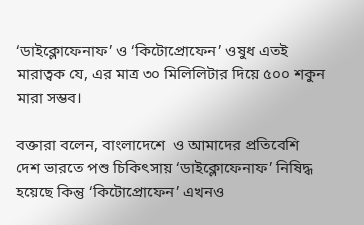‘ডাইক্লোফেনাফ’ ও ‘কিটোপ্রোফেন’ ওষুধ এতই মারাত্বক যে, এর মাত্র ৩০ মিলিলিটার দিয়ে ৫০০ শকুন মারা সম্ভব।

বক্তারা বলেন, বাংলাদেশে  ও আমাদের প্রতিবেশি দেশ ভারতে পশু চিকিৎসায় ‘ডাইক্লোফেনাফ’ নিষিদ্ধ হয়েছে কিন্তু ‘কিটোপ্রোফেন’ এখনও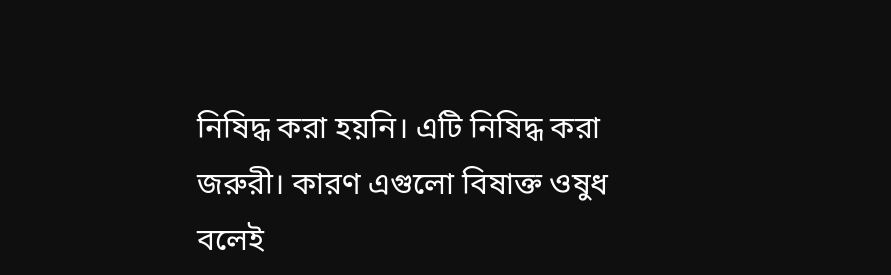নিষিদ্ধ করা হয়নি। এটি নিষিদ্ধ করা জরুরী। কারণ এগুলো বিষাক্ত ওষুধ বলেই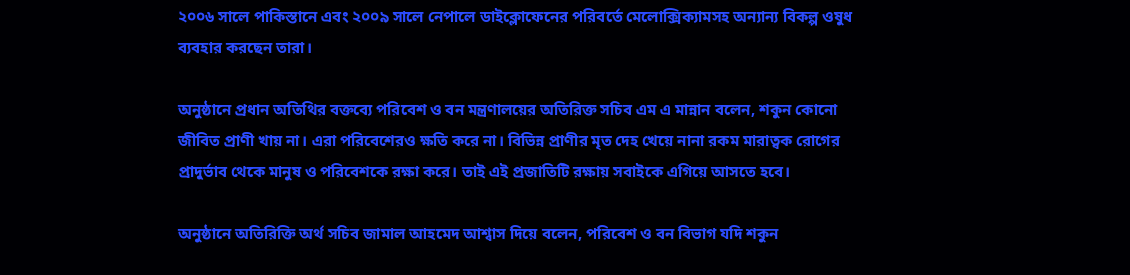২০০৬ সালে পাকিস্তানে এবং ২০০৯ সালে নেপালে ডাইক্লোফেনের পরিবর্তে মেলোক্সিক্যামসহ অন্যান্য বিকল্প ওষুধ ব্যবহার করছেন তারা।

অনুষ্ঠানে প্রধান অতিথির বক্তব্যে পরিবেশ ও বন মন্ত্রণালয়ের অতিরিক্ত সচিব এম এ মান্নান বলেন, শকুন কোনো জীবিত প্রাণী খায় না। এরা পরিবেশেরও ক্ষতি করে না। বিভিন্ন প্রাণীর মৃত দেহ খেয়ে নানা রকম মারাত্বক রোগের প্রাদুর্ভাব থেকে মানুষ ও পরিবেশকে রক্ষা করে। তাই এই প্রজাতিটি রক্ষায় সবাইকে এগিয়ে আসতে হবে।

অনুষ্ঠানে অতিরিক্তি অর্থ সচিব জামাল আহমেদ আশ্বাস দিয়ে বলেন, পরিবেশ ও বন বিভাগ যদি শকুন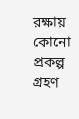রক্ষায় কোনো প্রকল্প গ্রহণ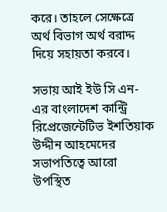করে। তাহলে সেক্ষেত্রে অর্থ বিভাগ অর্থ বরাদ্দ দিয়ে সহায়তা করবে।

সভায় আই ইউ সি এন-এর বাংলাদেশ কান্ট্রি রিপ্রেজেন্টেটিভ ইশতিয়াক উদ্দীন আহমেদের সভাপতিত্বে আরো উপস্থিত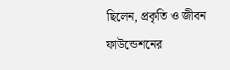ছিলেন, প্রকৃতি ও জীবন ফাউন্ডেশনের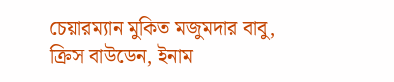চেয়ারম্যান মুকিত মজুমদার বাবু, ক্রিস বাউডেন, ইনাম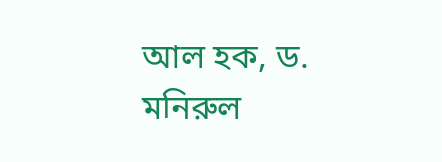আল হক, ড. মনিরুল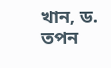খান, ড. তপন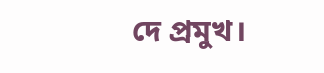দে প্রমুখ।